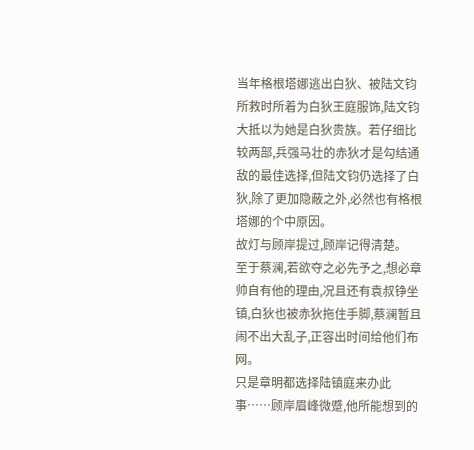当年格根塔娜逃出白狄、被陆文钧所救时所着为白狄王庭服饰,陆文钧大抵以为她是白狄贵族。若仔细比较两部,兵强马壮的赤狄才是勾结通敌的最佳选择,但陆文钧仍选择了白狄,除了更加隐蔽之外,必然也有格根塔娜的个中原因。
故灯与顾岸提过,顾岸记得清楚。
至于蔡澜,若欲夺之必先予之,想必章帅自有他的理由,况且还有袁叔铮坐镇,白狄也被赤狄拖住手脚,蔡澜暂且闹不出大乱子,正容出时间给他们布网。
只是章明都选择陆镇庭来办此事……顾岸眉峰微蹙,他所能想到的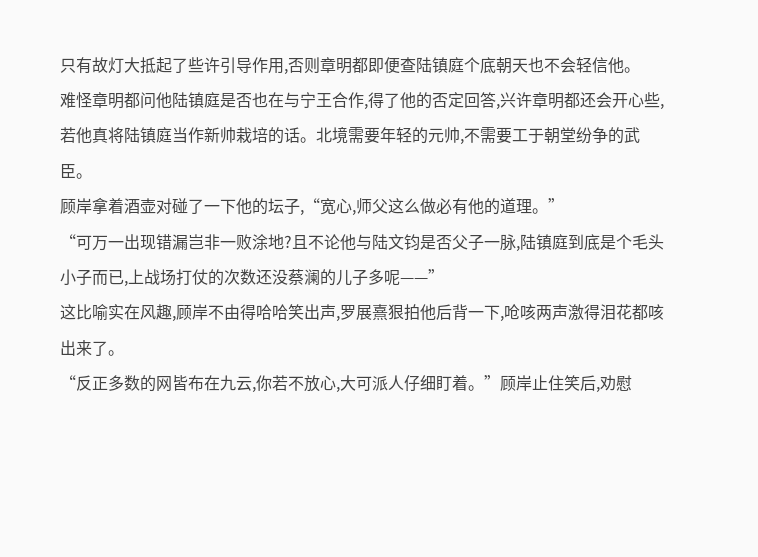只有故灯大抵起了些许引导作用,否则章明都即便查陆镇庭个底朝天也不会轻信他。
难怪章明都问他陆镇庭是否也在与宁王合作,得了他的否定回答,兴许章明都还会开心些,若他真将陆镇庭当作新帅栽培的话。北境需要年轻的元帅,不需要工于朝堂纷争的武臣。
顾岸拿着酒壶对碰了一下他的坛子,“宽心,师父这么做必有他的道理。”
“可万一出现错漏岂非一败涂地?且不论他与陆文钧是否父子一脉,陆镇庭到底是个毛头小子而已,上战场打仗的次数还没蔡澜的儿子多呢——”
这比喻实在风趣,顾岸不由得哈哈笑出声,罗展熹狠拍他后背一下,呛咳两声激得泪花都咳出来了。
“反正多数的网皆布在九云,你若不放心,大可派人仔细盯着。”顾岸止住笑后,劝慰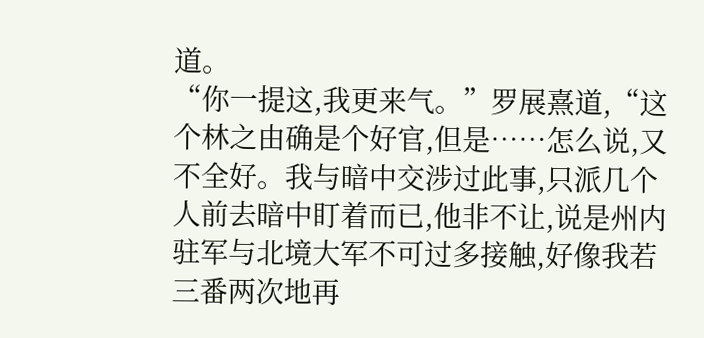道。
“你一提这,我更来气。”罗展熹道,“这个林之由确是个好官,但是……怎么说,又不全好。我与暗中交涉过此事,只派几个人前去暗中盯着而已,他非不让,说是州内驻军与北境大军不可过多接触,好像我若三番两次地再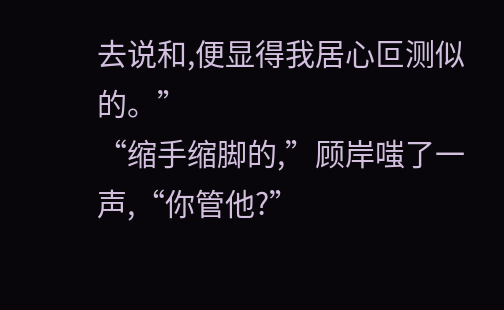去说和,便显得我居心叵测似的。”
“缩手缩脚的,”顾岸嗤了一声,“你管他?”